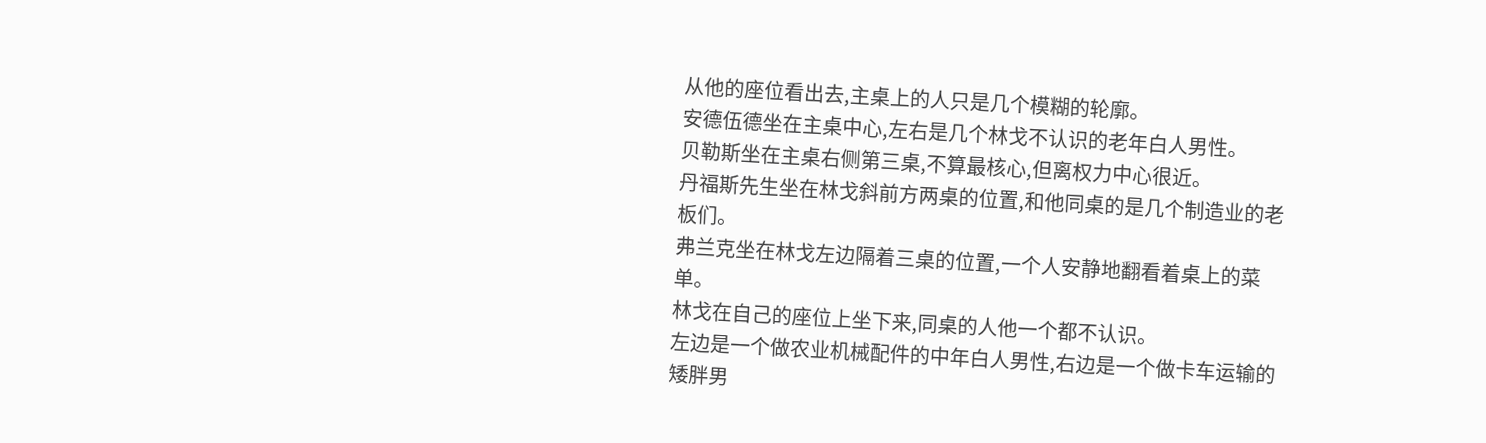从他的座位看出去,主桌上的人只是几个模糊的轮廓。
安德伍德坐在主桌中心,左右是几个林戈不认识的老年白人男性。
贝勒斯坐在主桌右侧第三桌,不算最核心,但离权力中心很近。
丹福斯先生坐在林戈斜前方两桌的位置,和他同桌的是几个制造业的老板们。
弗兰克坐在林戈左边隔着三桌的位置,一个人安静地翻看着桌上的菜单。
林戈在自己的座位上坐下来,同桌的人他一个都不认识。
左边是一个做农业机械配件的中年白人男性,右边是一个做卡车运输的矮胖男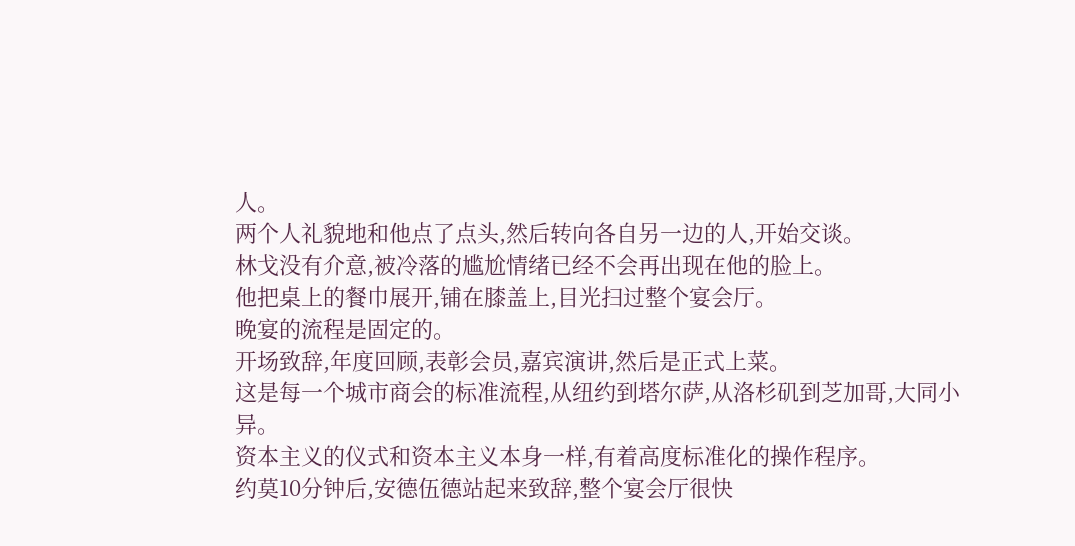人。
两个人礼貌地和他点了点头,然后转向各自另一边的人,开始交谈。
林戈没有介意,被冷落的尴尬情绪已经不会再出现在他的脸上。
他把桌上的餐巾展开,铺在膝盖上,目光扫过整个宴会厅。
晚宴的流程是固定的。
开场致辞,年度回顾,表彰会员,嘉宾演讲,然后是正式上菜。
这是每一个城市商会的标准流程,从纽约到塔尔萨,从洛杉矶到芝加哥,大同小异。
资本主义的仪式和资本主义本身一样,有着高度标准化的操作程序。
约莫10分钟后,安德伍德站起来致辞,整个宴会厅很快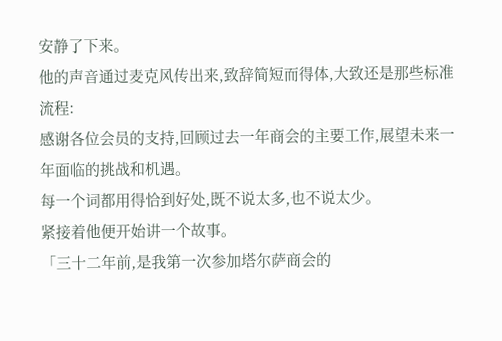安静了下来。
他的声音通过麦克风传出来,致辞简短而得体,大致还是那些标准流程:
感谢各位会员的支持,回顾过去一年商会的主要工作,展望未来一年面临的挑战和机遇。
每一个词都用得恰到好处,既不说太多,也不说太少。
紧接着他便开始讲一个故事。
「三十二年前,是我第一次参加塔尔萨商会的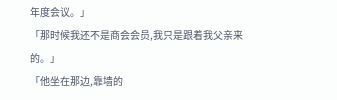年度会议。」
「那时候我还不是商会会员,我只是跟着我父亲来的。」
「他坐在那边,靠墙的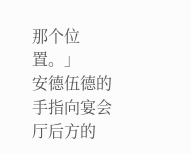那个位置。」
安德伍德的手指向宴会厅后方的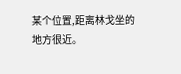某个位置,距离林戈坐的地方很近。